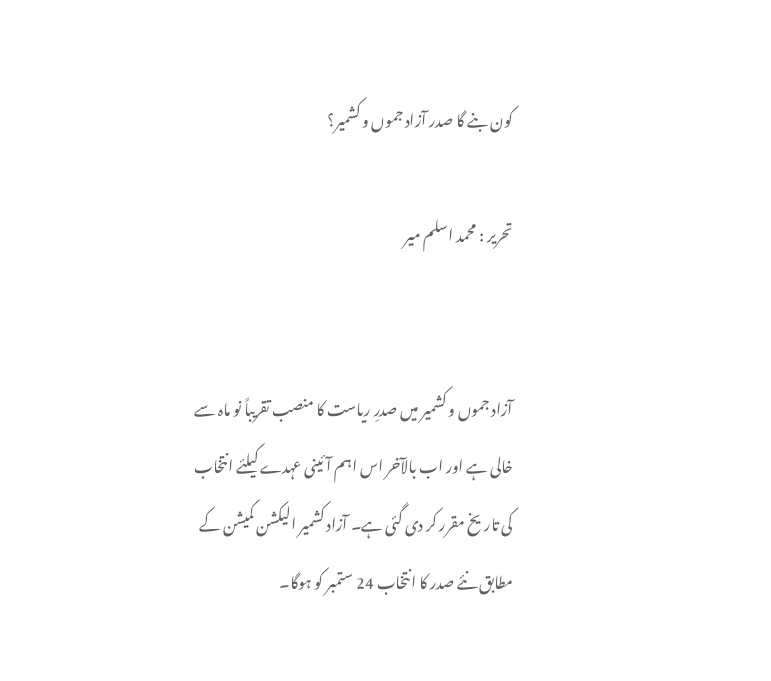کون بنے گا صدر آزاد جموں و کشمیر؟

تحریر : محمد اسلم میر


آزاد جموں و کشمیر میں صدرِ ریاست کا منصب تقریباً نو ماہ سے خالی ہے اور اب بالآخر اس اہم آئینی عہدے کیلئے انتخاب کی تاریخ مقرر کر دی گئی ہے۔ آزاد کشمیر الیکشن کمیشن کے مطابق نئے صدر کا انتخاب 24 ستمبر کو ہوگا۔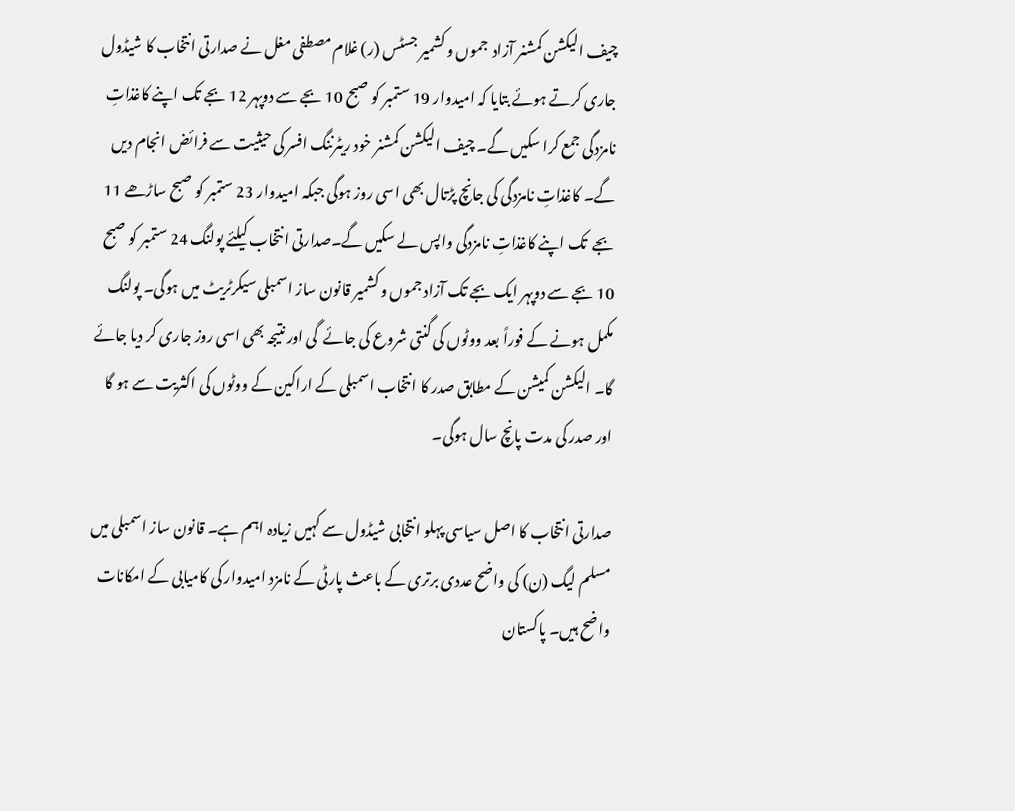چیف الیکشن کمشنر آزاد  جموں و کشمیر جسٹس (ر) غلام مصطفی مغل نے صدارتی انتخاب کا شیڈول جاری کرتے ہوئے بتایا کہ امیدوار 19 ستمبر کو صبح 10 بجے سے دوپہر 12 بجے تک اپنے کاغذاتِ نامزدگی جمع کرا سکیں گے۔ چیف الیکشن کمشنر خود ریٹرننگ افسر کی حیثیت سے فرائض انجام دیں گے۔ کاغذاتِ نامزدگی کی جانچ پڑتال بھی اسی روز ہوگی جبکہ امیدوار 23 ستمبر کو صبح ساڑھے 11 بجے  تک اپنے کاغذاتِ نامزدگی واپس لے سکیں گے۔صدارتی انتخاب کیلئے پولنگ 24 ستمبر کو صبح 10 بجے سے دوپہر ایک بجے تک آزاد جموں و کشمیر قانون ساز اسمبلی سیکرٹریٹ میں ہوگی۔ پولنگ مکمل ہونے کے فوراً بعد ووٹوں کی گنتی شروع کی جائے  گی اور نتیجہ بھی اسی روز جاری کر دیا جائے گا۔ الیکشن کمیشن کے مطابق صدر کا انتخاب اسمبلی کے اراکین کے ووٹوں کی اکثریت سے ہو گا اور صدر کی مدت پانچ سال ہوگی۔

صدارتی انتخاب کا اصل سیاسی پہلو انتخابی شیڈول سے کہیں زیادہ اہم ہے۔ قانون ساز اسمبلی میں مسلم لیگ (ن) کی واضح عددی برتری کے باعث پارٹی کے نامزد امیدوار کی کامیابی کے امکانات واضح ہیں۔ پاکستان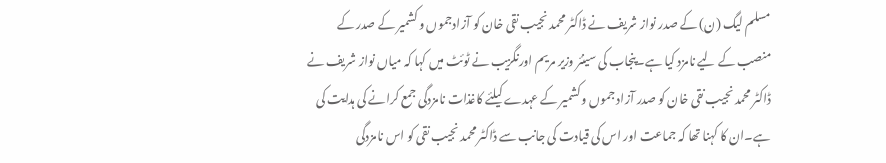مسلم لیگ (ن) کے صدر نواز شریف نے ڈاکٹر محمد نجیب نقی خان کو آزادجموں و کشمیر کے صدر کے منصب کے لیے نامزد کیا ہے۔پنجاب کی سینئر وزیر مریم اورنگزیب نے ٹوئٹ میں کہا کہ میاں نواز شریف نے ڈاکٹر محمد نجیب نقی خان کو صدر آزاد جموں و کشمیر کے عہدے کیلئے کاغذات نامزدگی جمع کرانے کی ہدایت کی ہے۔ان کا کہنا تھا کہ جماعت اور اس کی قیادت کی جانب سے ڈاکٹر محمد نجیب نقی کو اس نامزدگی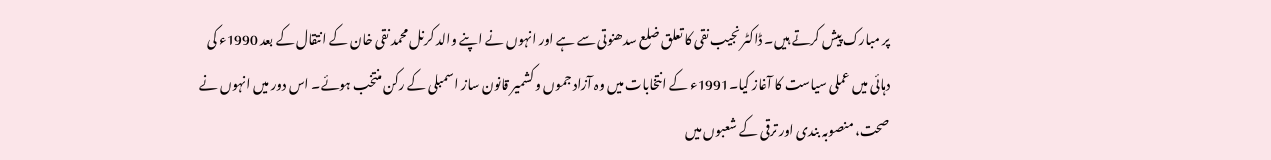پر مبارک پیش کرتے ہیں۔ ڈاکٹر نجیب نقی کا تعلق ضلع سدھنوتی سے ہے اور انہوں نے اپنے والد کرنل محمد نقی خان کے انتقال کے بعد 1990ء کی دہائی میں عملی سیاست کا آغاز کیا۔1991ء کے انتخابات میں وہ آزاد جموں و کشمیر قانون ساز اسمبلی کے رکن منتخب ہوئے۔ اس دور میں انہوں نے صحت، منصوبہ بندی اور ترقی کے شعبوں میں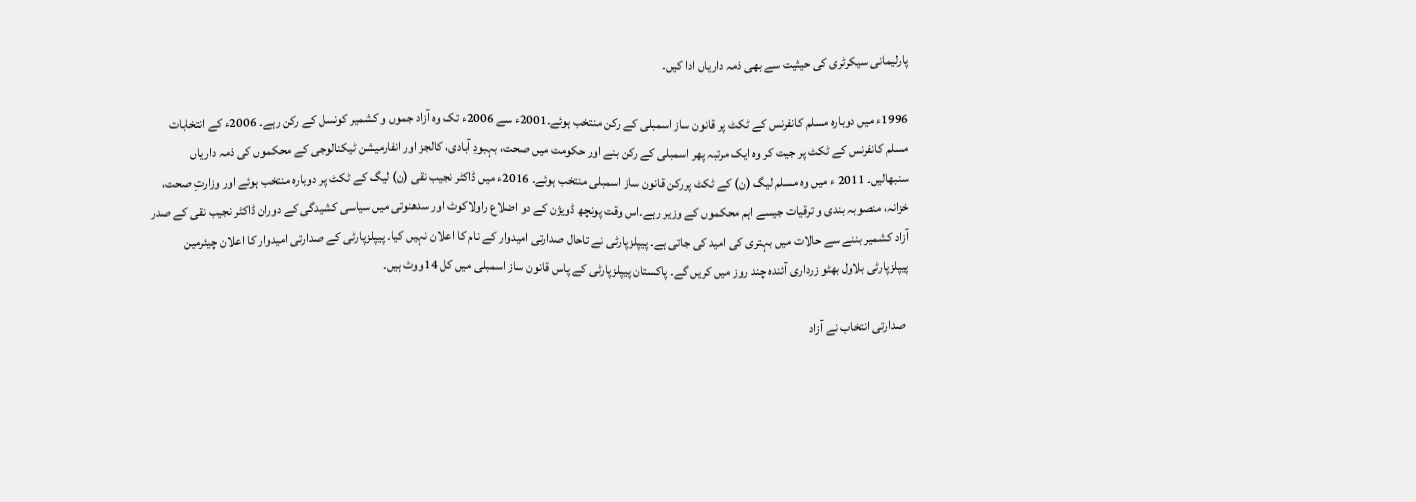پارلیمانی سیکرٹری کی حیثیت سے بھی ذمہ داریاں ادا کیں۔

1996ء میں دوبارہ مسلم کانفرنس کے ٹکٹ پر قانون ساز اسمبلی کے رکن منتخب ہوئے۔2001ء سے 2006ء تک وہ آزاد جموں و کشمیر کونسل کے رکن رہے۔ 2006ء کے انتخابات مسلم کانفرنس کے ٹکٹ پر جیت کر وہ ایک مرتبہ پھر اسمبلی کے رکن بنے اور حکومت میں صحت، بہبودِ آبادی، کالجز اور انفارمیشن ٹیکنالوجی کے محکموں کی ذمہ داریاں سنبھالیں۔ 2011 ء میں وہ مسلم لیگ (ن) کے ٹکٹ پررکن قانون ساز اسمبلی منتخب ہوئے۔ 2016ء میں ڈاکٹر نجیب نقی (ن) لیگ کے ٹکٹ پر دوبارہ منتخب ہوئے اور وزارتِ صحت، خزانہ، منصوبہ بندی و ترقیات جیسے اہم محکموں کے وزیر رہے۔اس وقت پونچھ ڈویژن کے دو اضلاع راولاکوٹ اور سدھنوتی میں سیاسی کشیدگی کے دوران ڈاکٹر نجیب نقی کے صدر آزاد کشمیر بننے سے حالات میں بہتری کی امید کی جاتی ہے۔ پیپلزپارٹی نے تاحال صدارتی امیدوار کے نام کا اعلان نہیں کیا۔ پیپلزپارٹی کے صدارتی امیدوار کا اعلان چیئرمین پیپلزپارٹی بلاول بھٹو زرداری آئندہ چند روز میں کریں گے۔ پاکستان پیپلزپارٹی کے پاس قانون ساز اسمبلی میں کل 14ووٹ ہیں۔

 صدارتی انتخاب نے آزاد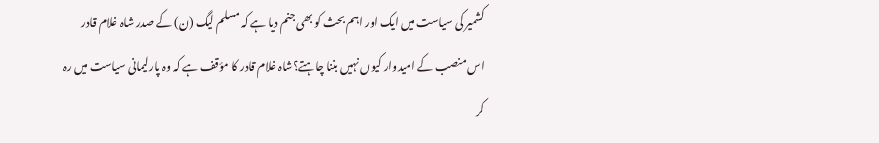کشمیر کی سیاست میں ایک اور اہم بحث کو بھی جنم دیا ہے کہ مسلم لیگ (ن) کے صدر شاہ غلام قادر اس منصب کے امیدوار کیوں نہیں بننا چاہتے؟شاہ غلام قادر کا مؤقف ہے کہ وہ پارلیمانی سیاست میں رہ کر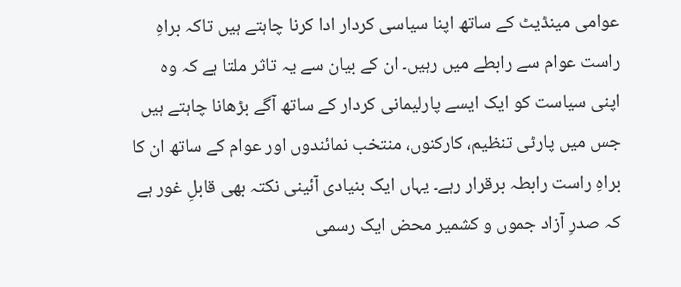عوامی مینڈیٹ کے ساتھ اپنا سیاسی کردار ادا کرنا چاہتے ہیں تاکہ براہِ راست عوام سے رابطے میں رہیں۔ ان کے بیان سے یہ تاثر ملتا ہے کہ وہ اپنی سیاست کو ایک ایسے پارلیمانی کردار کے ساتھ آگے بڑھانا چاہتے ہیں جس میں پارٹی تنظیم، کارکنوں، منتخب نمائندوں اور عوام کے ساتھ ان کا براہِ راست رابطہ برقرار رہے۔ یہاں ایک بنیادی آئینی نکتہ بھی قابلِ غور ہے کہ صدرِ آزاد جموں و کشمیر محض ایک رسمی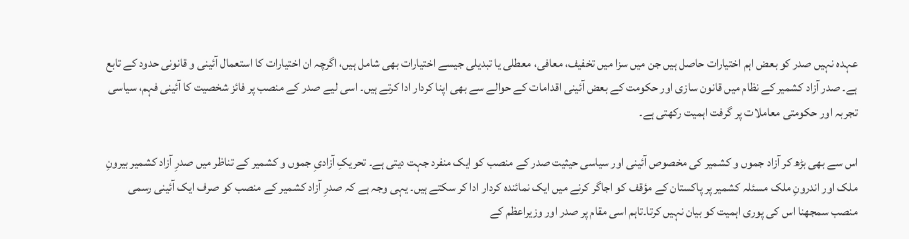عہدہ نہیں صدر کو بعض اہم اختیارات حاصل ہیں جن میں سزا میں تخفیف، معافی، معطلی یا تبدیلی جیسے اختیارات بھی شامل ہیں، اگرچہ ان اختیارات کا استعمال آئینی و قانونی حدود کے تابع ہے۔ صدر آزاد کشمیر کے نظام میں قانون سازی اور حکومت کے بعض آئینی اقدامات کے حوالے سے بھی اپنا کردار ادا کرتے ہیں۔ اسی لیے صدر کے منصب پر فائز شخصیت کا آئینی فہم، سیاسی تجربہ اور حکومتی معاملات پر گرفت اہمیت رکھتی ہے۔

اس سے بھی بڑھ کر آزاد جموں و کشمیر کی مخصوص آئینی اور سیاسی حیثیت صدر کے منصب کو ایک منفرد جہت دیتی ہے۔ تحریکِ آزادیِ جموں و کشمیر کے تناظر میں صدرِ آزاد کشمیر بیرونِ ملک اور اندرونِ ملک مسئلہ کشمیر پر پاکستان کے مؤقف کو اجاگر کرنے میں ایک نمائندہ کردار ادا کر سکتے ہیں۔ یہی وجہ ہے کہ صدرِ آزاد کشمیر کے منصب کو صرف ایک آئینی رسمی منصب سمجھنا اس کی پوری اہمیت کو بیان نہیں کرتا۔تاہم اسی مقام پر صدر اور وزیراعظم کے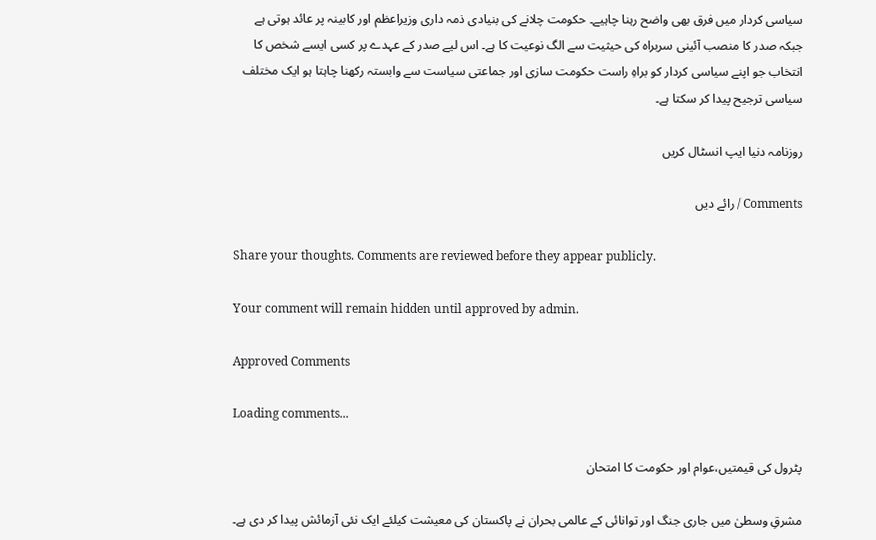سیاسی کردار میں فرق بھی واضح رہنا چاہیے۔ حکومت چلانے کی بنیادی ذمہ داری وزیراعظم اور کابینہ پر عائد ہوتی ہے جبکہ صدر کا منصب آئینی سربراہ کی حیثیت سے الگ نوعیت کا ہے۔ اس لیے صدر کے عہدے پر کسی ایسے شخص کا انتخاب جو اپنے سیاسی کردار کو براہِ راست حکومت سازی اور جماعتی سیاست سے وابستہ رکھنا چاہتا ہو ایک مختلف سیاسی ترجیح پیدا کر سکتا ہے۔

روزنامہ دنیا ایپ انسٹال کریں

Comments / رائے دیں

Share your thoughts. Comments are reviewed before they appear publicly.

Your comment will remain hidden until approved by admin.

Approved Comments

Loading comments...

پٹرول کی قیمتیں،عوام اور حکومت کا امتحان

مشرقِ وسطیٰ میں جاری جنگ اور توانائی کے عالمی بحران نے پاکستان کی معیشت کیلئے ایک نئی آزمائش پیدا کر دی ہے۔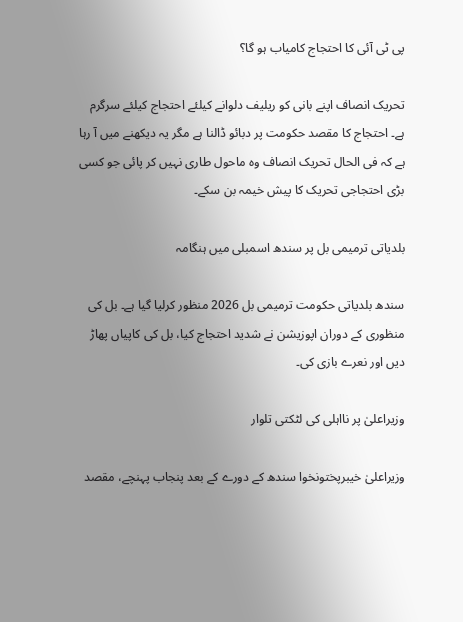پی ٹی آئی کا احتجاج کامیاب ہو گا؟

تحریک انصاف اپنے بانی کو ریلیف دلوانے کیلئے احتجاج کیلئے سرگرم ہے۔ احتجاج کا مقصد حکومت پر دبائو ڈالنا ہے مگر یہ دیکھنے میں آ رہا ہے کہ فی الحال تحریک انصاف وہ ماحول طاری نہیں کر پائی جو کسی بڑی احتجاجی تحریک کا پیش خیمہ بن سکے۔

بلدیاتی ترمیمی بل پر سندھ اسمبلی میں ہنگامہ

سندھ بلدیاتی حکومت ترمیمی بل 2026 منظور کرلیا گیا ہے۔ بل کی منظوری کے دوران اپوزیشن نے شدید احتجاج کیا، بل کی کاپیاں پھاڑ دیں اور نعرے بازی کی۔

وزیراعلیٰ پر نااہلی کی لٹکتی تلوار

وزیراعلیٰ خیبرپختونخوا سندھ کے دورے کے بعد پنجاب پہنچے، مقصد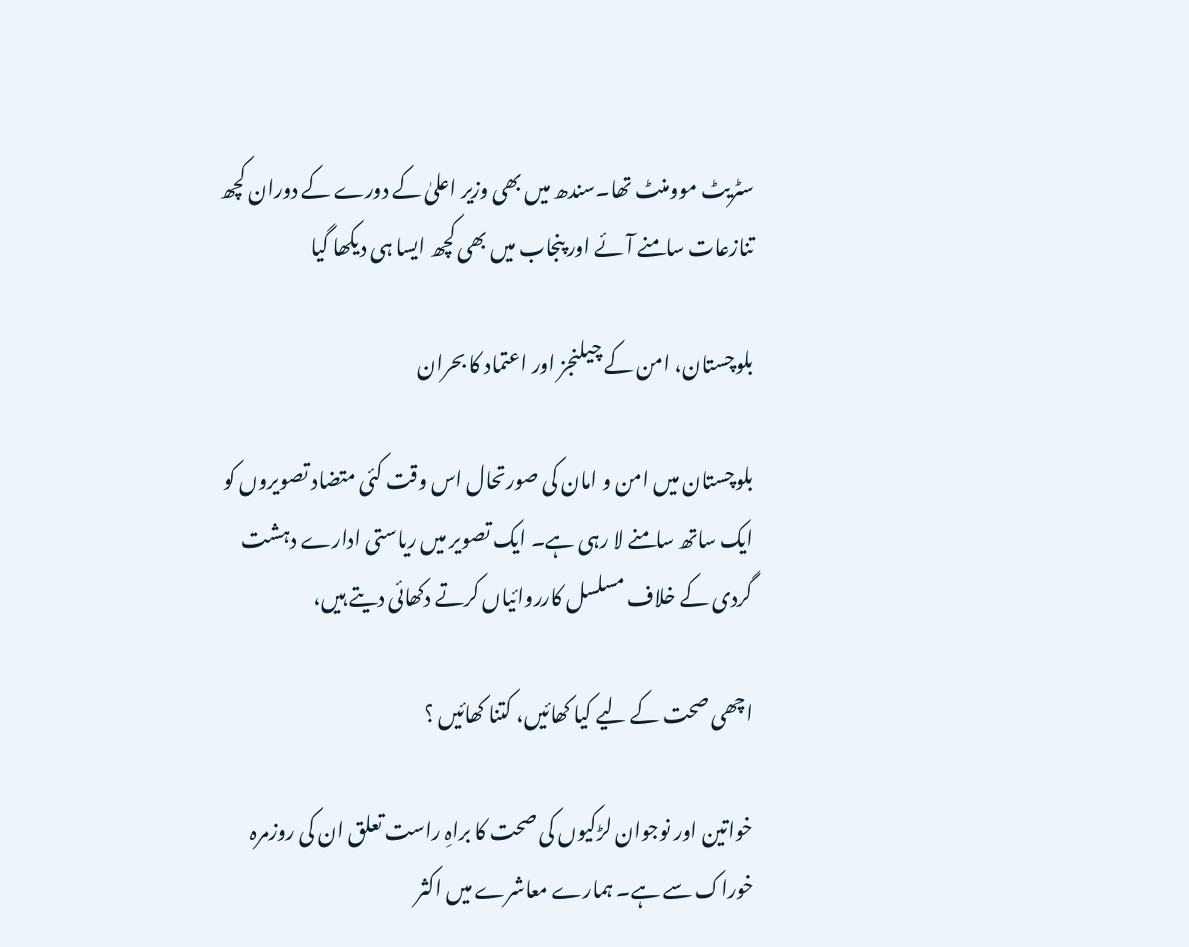سٹریٹ موومنٹ تھا۔سندھ میں بھی وزیر اعلیٰ کے دورے کے دوران کچھ تنازعات سامنے آئے اور پنجاب میں بھی کچھ ایسا ہی دیکھا گیا

بلوچستان، امن کے چیلنجز اور اعتماد کا بحران

بلوچستان میں امن و امان کی صورتحال اس وقت کئی متضاد تصویروں کو ایک ساتھ سامنے لا رہی ہے۔ ایک تصویر میں ریاستی ادارے دہشت گردی کے خلاف مسلسل کارروائیاں کرتے دکھائی دیتے ہیں،

اچھی صحت کے لیے کیا کھائیں، کتنا کھائیں ؟

خواتین اور نوجوان لڑکیوں کی صحت کا براہِ راست تعلق ان کی روزمرہ خوراک سے ہے۔ ہمارے معاشرے میں اکثر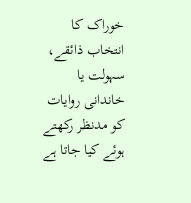خوراک کا انتخاب ذائقے، سہولت یا خاندانی روایات کو مدنظر رکھتے ہوئے کیا جاتا ہے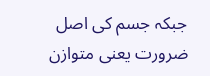جبکہ جسم کی اصل ضرورت یعنی متوازن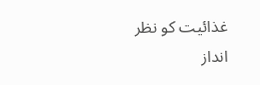غذائیت کو نظر انداز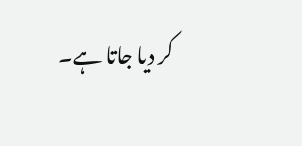کر دیا جاتا ہے۔